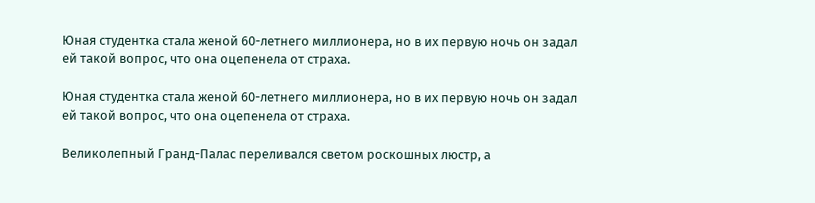Юная студентка стала женой 60-летнего миллионера, но в их первую ночь он задал ей такой вопрос, что она оцепенела от страха.

Юная студентка стала женой 60-летнего миллионера, но в их первую ночь он задал ей такой вопрос, что она оцепенела от страха.

Великолепный Гранд-Палас переливался светом роскошных люстр, а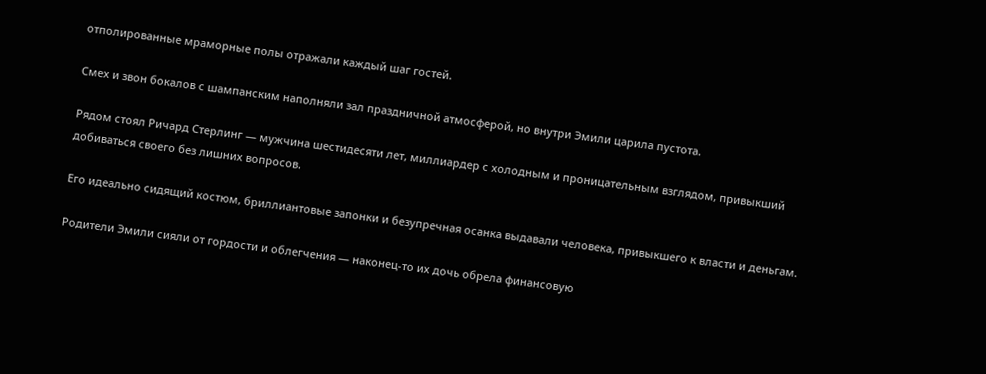отполированные мраморные полы отражали каждый шаг гостей.

Смех и звон бокалов с шампанским наполняли зал праздничной атмосферой, но внутри Эмили царила пустота.

Рядом стоял Ричард Стерлинг — мужчина шестидесяти лет, миллиардер с холодным и проницательным взглядом, привыкший добиваться своего без лишних вопросов.

Его идеально сидящий костюм, бриллиантовые запонки и безупречная осанка выдавали человека, привыкшего к власти и деньгам.

Родители Эмили сияли от гордости и облегчения — наконец-то их дочь обрела финансовую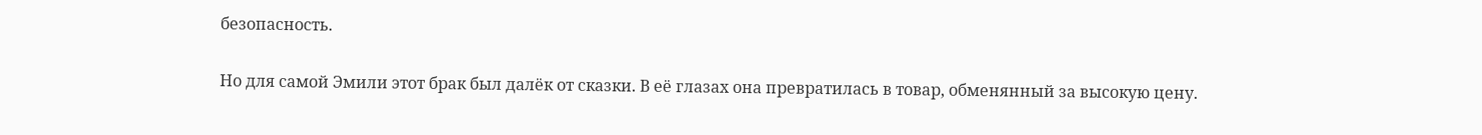безопасность.

Но для самой Эмили этот брак был далёк от сказки. В её глазах она превратилась в товар, обменянный за высокую цену.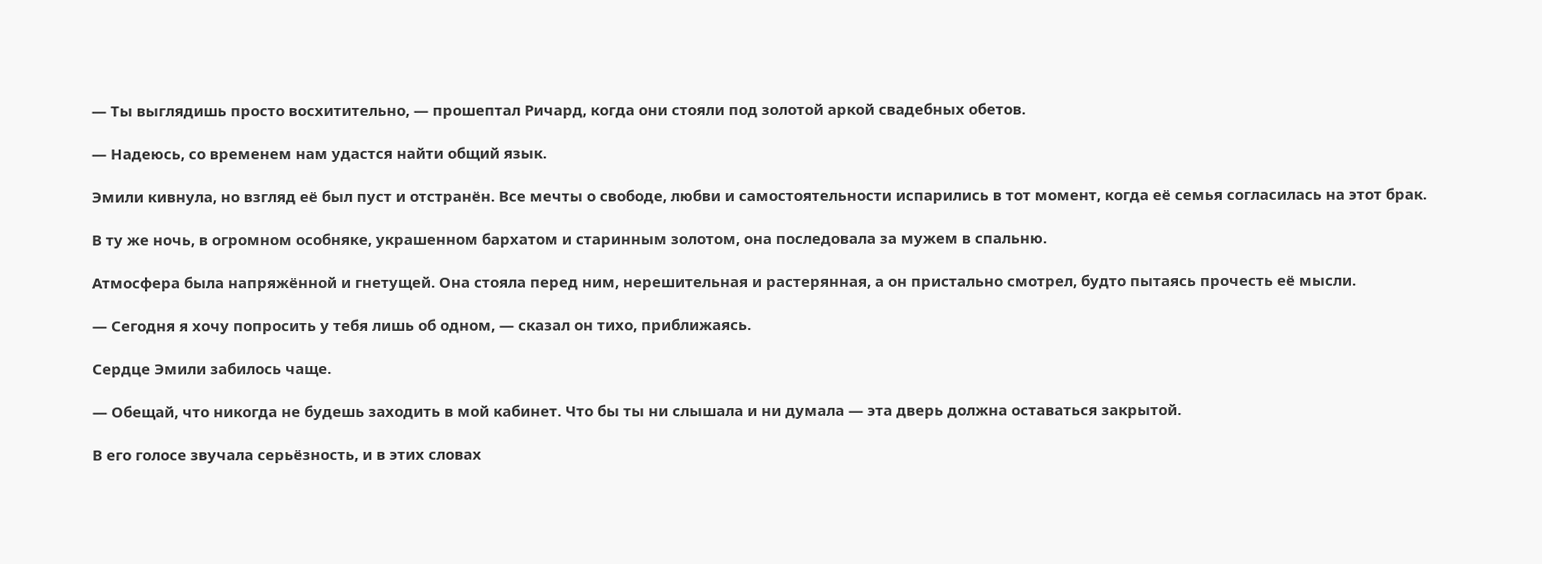— Ты выглядишь просто восхитительно, — прошептал Ричард, когда они стояли под золотой аркой свадебных обетов.

— Надеюсь, со временем нам удастся найти общий язык.

Эмили кивнула, но взгляд её был пуст и отстранён. Все мечты о свободе, любви и самостоятельности испарились в тот момент, когда её семья согласилась на этот брак.

В ту же ночь, в огромном особняке, украшенном бархатом и старинным золотом, она последовала за мужем в спальню.

Атмосфера была напряжённой и гнетущей. Она стояла перед ним, нерешительная и растерянная, а он пристально смотрел, будто пытаясь прочесть её мысли.

— Сегодня я хочу попросить у тебя лишь об одном, — сказал он тихо, приближаясь.

Сердце Эмили забилось чаще.

— Обещай, что никогда не будешь заходить в мой кабинет. Что бы ты ни слышала и ни думала — эта дверь должна оставаться закрытой.

В его голосе звучала серьёзность, и в этих словах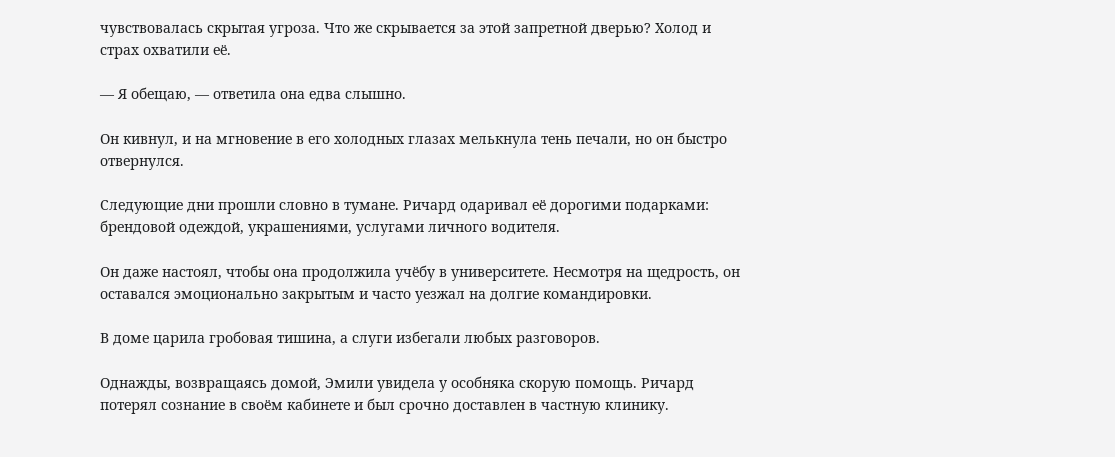чувствовалась скрытая угроза. Что же скрывается за этой запретной дверью? Холод и страх охватили её.

— Я обещаю, — ответила она едва слышно.

Он кивнул, и на мгновение в его холодных глазах мелькнула тень печали, но он быстро отвернулся.

Следующие дни прошли словно в тумане. Ричард одаривал её дорогими подарками: брендовой одеждой, украшениями, услугами личного водителя.

Он даже настоял, чтобы она продолжила учёбу в университете. Несмотря на щедрость, он оставался эмоционально закрытым и часто уезжал на долгие командировки.

В доме царила гробовая тишина, а слуги избегали любых разговоров.

Однажды, возвращаясь домой, Эмили увидела у особняка скорую помощь. Ричард потерял сознание в своём кабинете и был срочно доставлен в частную клинику.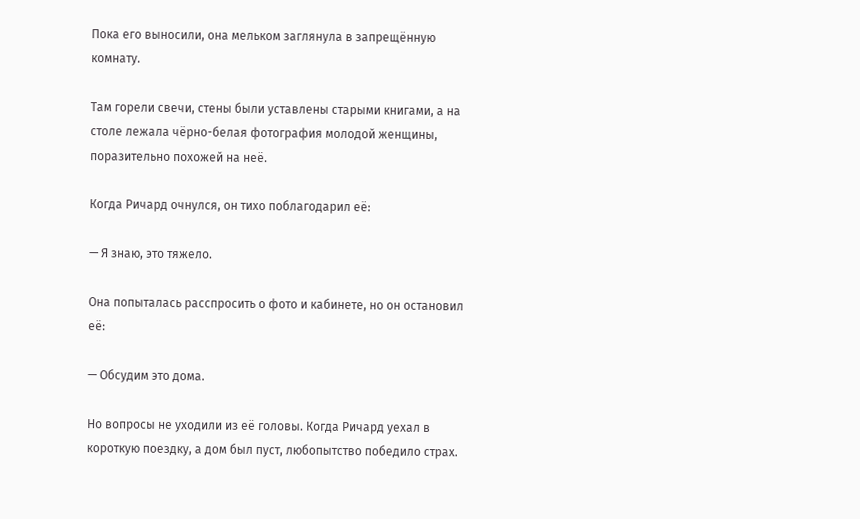Пока его выносили, она мельком заглянула в запрещённую комнату.

Там горели свечи, стены были уставлены старыми книгами, а на столе лежала чёрно-белая фотография молодой женщины, поразительно похожей на неё.

Когда Ричард очнулся, он тихо поблагодарил её:

— Я знаю, это тяжело.

Она попыталась расспросить о фото и кабинете, но он остановил её:

— Обсудим это дома.

Но вопросы не уходили из её головы. Когда Ричард уехал в короткую поездку, а дом был пуст, любопытство победило страх.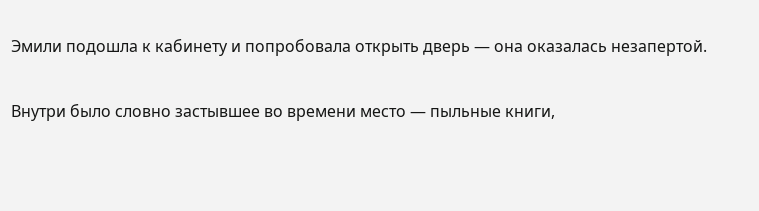Эмили подошла к кабинету и попробовала открыть дверь — она оказалась незапертой.

Внутри было словно застывшее во времени место — пыльные книги,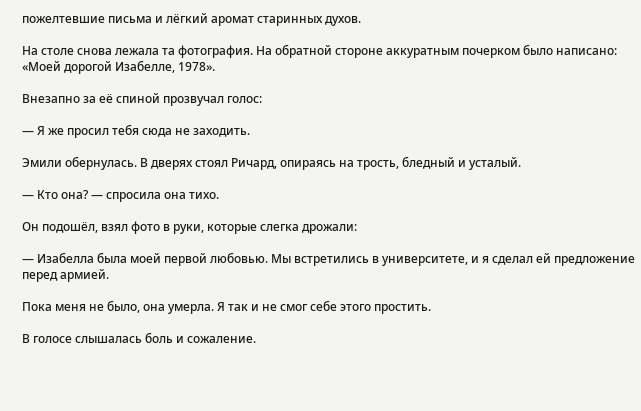пожелтевшие письма и лёгкий аромат старинных духов.

На столе снова лежала та фотография. На обратной стороне аккуратным почерком было написано: «Моей дорогой Изабелле, 1978».

Внезапно за её спиной прозвучал голос:

— Я же просил тебя сюда не заходить.

Эмили обернулась. В дверях стоял Ричард, опираясь на трость, бледный и усталый.

— Кто она? — спросила она тихо.

Он подошёл, взял фото в руки, которые слегка дрожали:

— Изабелла была моей первой любовью. Мы встретились в университете, и я сделал ей предложение перед армией.

Пока меня не было, она умерла. Я так и не смог себе этого простить.

В голосе слышалась боль и сожаление.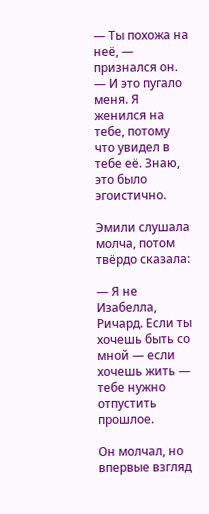— Ты похожа на неё, — признался он. — И это пугало меня. Я женился на тебе, потому что увидел в тебе её. Знаю, это было эгоистично.

Эмили слушала молча, потом твёрдо сказала:

— Я не Изабелла, Ричард. Если ты хочешь быть со мной — если хочешь жить — тебе нужно отпустить прошлое.

Он молчал, но впервые взгляд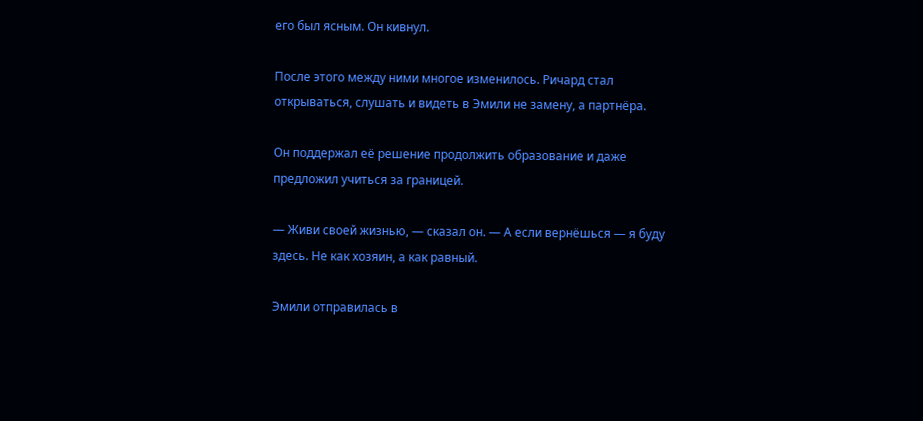его был ясным. Он кивнул.

После этого между ними многое изменилось. Ричард стал открываться, слушать и видеть в Эмили не замену, а партнёра.

Он поддержал её решение продолжить образование и даже предложил учиться за границей.

— Живи своей жизнью, — сказал он. — А если вернёшься — я буду здесь. Не как хозяин, а как равный.

Эмили отправилась в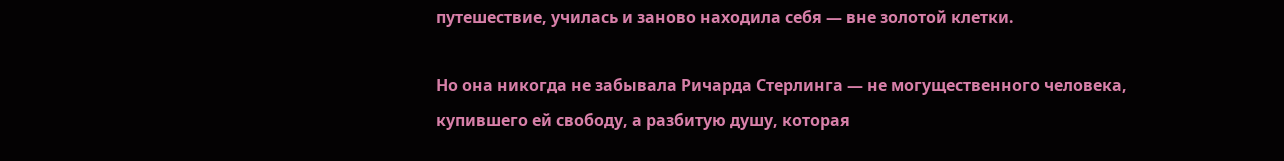путешествие, училась и заново находила себя — вне золотой клетки.

Но она никогда не забывала Ричарда Стерлинга — не могущественного человека, купившего ей свободу, а разбитую душу, которая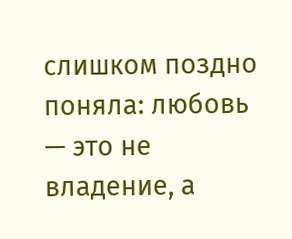слишком поздно поняла: любовь — это не владение, а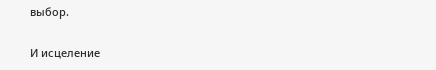выбор.

И исцеление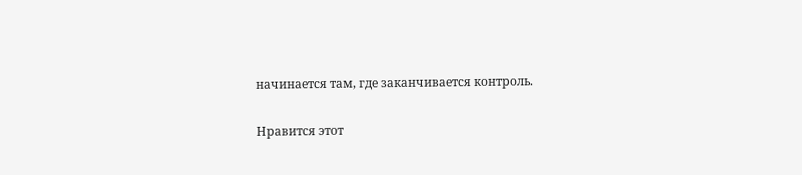начинается там, где заканчивается контроль.

Нравится этот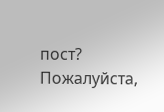пост? Пожалуйста,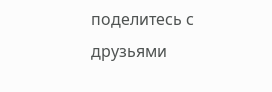поделитесь с друзьями